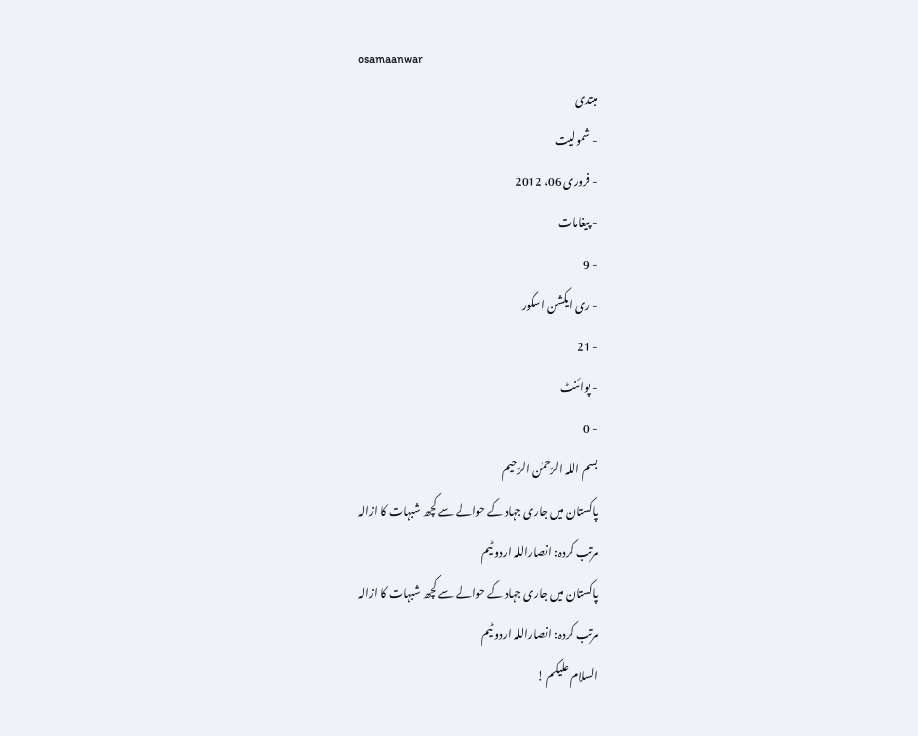osamaanwar
مبتدی
- شمولیت
- فروری 06، 2012
- پیغامات
- 9
- ری ایکشن اسکور
- 21
- پوائنٹ
- 0
بسم اللہ الرّحمٰن الرّحیم
پاکستان میں جاری جہاد کے حوالے سے کچھ شبہات کا ازالہ
مرتب کردہ: انصاراللہ اردو ٹیم
پاکستان میں جاری جہاد کے حوالے سے کچھ شبہات کا ازالہ
مرتب کردہ: انصاراللہ اردو ٹیم
السلام علیکم !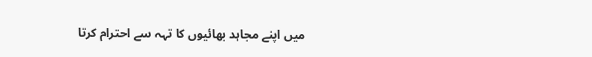میں اپنے مجاہد بھائیوں کا تہہ سے احترام کرتا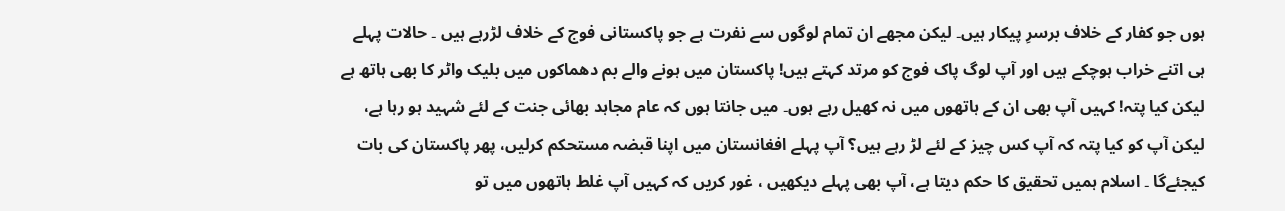ہوں جو کفار کے خلاف برسرِ پیکار ہیں۔ لیکن مجھے ان تمام لوگوں سے نفرت ہے جو پاکستانی فوج کے خلاف لڑرہے ہیں ۔ حالات پہلے ہی اتنے خراب ہوچکے ہیں اور آپ لوگ پاک فوج کو مرتد کہتے ہیں! پاکستان میں ہونے والے بم دھماکوں میں بلیک واٹر کا بھی ہاتھ ہے لیکن کیا پتہ! کہیں آپ بھی ان کے ہاتھوں میں نہ کھیل رہے ہوں۔ میں جانتا ہوں کہ عام مجاہد بھائی جنت کے لئے شہید ہو رہا ہے، لیکن آپ کو کیا پتہ کہ آپ کس چیز کے لئے لڑ رہے ہیں؟ آپ پہلے افغانستان میں اپنا قبضہ مستحکم کرلیں، پھر پاکستان کی بات کیجئےگا ۔ اسلام ہمیں تحقیق کا حکم دیتا ہے، آپ بھی پہلے دیکھیں ، غور کریں کہ کہیں آپ غلط ہاتھوں میں تو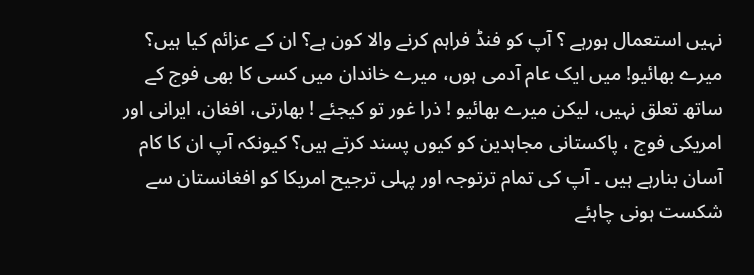نہیں استعمال ہورہے ؟ آپ کو فنڈ فراہم کرنے والا کون ہے؟ ان کے عزائم کیا ہیں؟ میرے بھائیو! میں ایک عام آدمی ہوں، میرے خاندان میں کسی کا بھی فوج کے ساتھ تعلق نہیں، لیکن میرے بھائیو ! ذرا غور تو کیجئے ! بھارتی، افغان، ایرانی اور امریکی فوج ، پاکستانی مجاہدین کو کیوں پسند کرتے ہیں؟ کیونکہ آپ ان کا کام آسان بنارہے ہیں ۔ آپ کی تمام ترتوجہ اور پہلی ترجیح امریکا کو افغانستان سے شکست ہونی چاہئے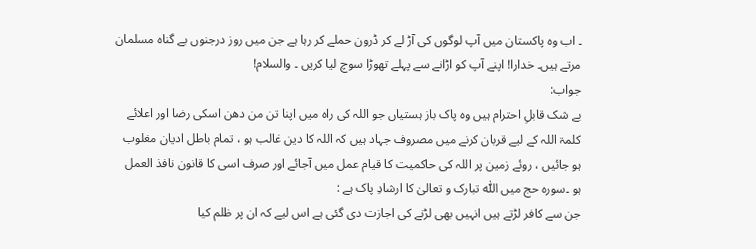۔ اب وہ پاکستان میں آپ لوگوں کی آڑ لے کر ڈرون حملے کر رہا ہے جن میں روز درجنوں بے گناہ مسلمان مرتے ہیں۔ خدارا! اپنے آپ کو اڑانے سے پہلے تھوڑا سوچ لیا کریں ۔ والسلام!
جواب:
بے شک قابلِ احترام ہيں وہ پاک باز ہستياں جو اللہ کی راہ میں اپنا تن من دھن اسکی رضا اور اعلائے کلمۃ اللہ کے ليے قربان کرنے میں مصروف جہاد ہيں کہ اللہ کا دين غالب ہو ، تمام باطل اديان مغلوب ہو جائيں ، روئے زمین پر اللہ کی حاکميت کا قيام عمل ميں آجائے اور صرف اسی کا قانون نافذ العمل ہو ۔سورہ حج میں اللّٰہ تبارک و تعالیٰ کا ارشادِ پاک ہے :
جن سے کافر لڑتے ہیں انہیں بھی لڑنے کی اجازت دی گئی ہے اس لیے کہ ان پر ظلم کیا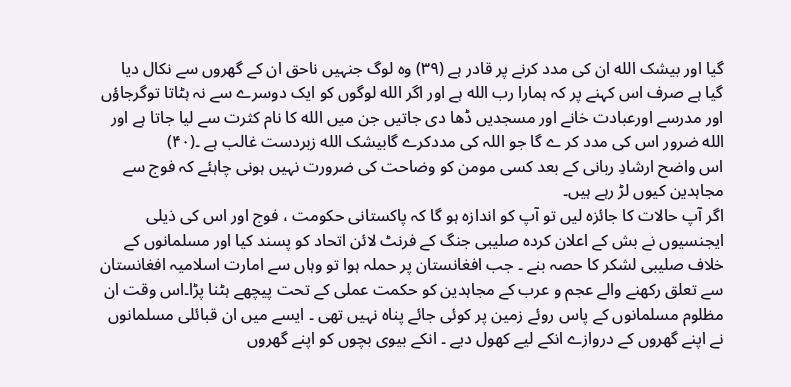گیا اور بیشک الله ان کی مدد کرنے پر قادر ہے (۳۹) وہ لوگ جنہیں ناحق ان کے گھروں سے نکال دیا گیا ہے صرف اس کہنے پر کہ ہمارا رب الله ہے اور اگر الله لوگوں کو ایک دوسرے سے نہ ہٹاتا توگرجاؤں اور مدرسے اورعبادت خانے اور مسجدیں ڈھا دی جاتیں جن میں الله کا نام کثرت سے لیا جاتا ہے اور الله ضرور اس کی مدد کر ے گا جو اللہ کی مددکرے گابیشک الله زبردست غالب ہے ۔(۴۰)
اس واضح ارشادِ ربانی کے بعد کسی مومن کو وضاحت کی ضرورت نہیں ہونی چاہئے کہ فوج سے مجاہدین کیوں لڑ رہے ہیں۔
اگر آپ حالات کا جائزہ لیں تو آپ کو اندازہ ہو گا کہ پاکستانی حکومت ، فوج اور اس کی ذیلی ایجنسیوں نے بش کے اعلان کردہ صلیبی جنگ کے فرنٹ لائن اتحاد کو پسند کیا اور مسلمانوں کے خلاف صلیبی لشکر کا حصہ بنے ۔ جب افغانستان پر حملہ ہوا تو وہاں سے امارت اسلامیہ افغانستان سے تعلق رکھنے والے عجم و عرب کے مجاہدین کو حکمت عملی کے تحت پیچھے ہٹنا پڑا۔اس وقت ان مظلوم مسلمانوں کے پاس روئے زمین پر کوئی جائے پناہ نہیں تھی ۔ ایسے میں ان قبائلی مسلمانوں نے اپنے گھروں کے دروازے انکے لیے کھول دیے ۔ انکے بیوی بچوں کو اپنے گھروں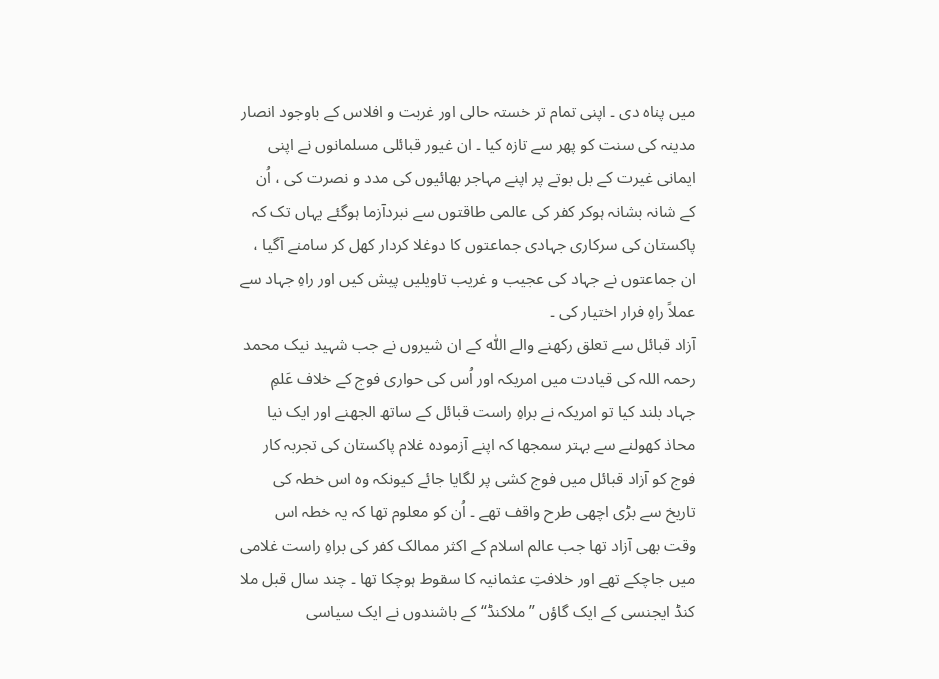میں پناہ دی ۔ اپنی تمام تر خستہ حالی اور غربت و افلاس کے باوجود انصار مدینہ کی سنت کو پھر سے تازہ کیا ۔ ان غیور قبائلی مسلمانوں نے اپنی ایمانی غیرت کے بل بوتے پر اپنے مہاجر بھائیوں کی مدد و نصرت کی ، اُن کے شانہ بشانہ ہوکر کفر کی عالمی طاقتوں سے نبردآزما ہوگئے یہاں تک کہ پاکستان کی سرکاری جہادی جماعتوں کا دوغلا کردار کھل کر سامنے آگیا ، ان جماعتوں نے جہاد کی عجیب و غریب تاویلیں پیش کیں اور راہِ جہاد سے عملاً راہِ فرار اختیار کی ۔
آزاد قبائل سے تعلق رکھنے والے اللّٰہ کے ان شیروں نے جب شہید نیک محمد رحمہ اللہ کی قیادت میں امریکہ اور اُس کی حواری فوج کے خلاف عَلمِ جہاد بلند کیا تو امریکہ نے براہِ راست قبائل کے ساتھ الجھنے اور ایک نیا محاذ کھولنے سے بہتر سمجھا کہ اپنے آزموده غلام پاکستان كی تجربہ کار فوج کو آزاد قبائل میں فوج کشی پر لگایا جائے کیونکہ وہ اس خطہ کی تاریخ سے بڑی اچھی طرح واقف تھے ۔ اُن کو معلوم تھا کہ یہ خطہ اس وقت بھی آزاد تھا جب عالم اسلام کے اکثر ممالک کفر کی براہِ راست غلامی میں جاچکے تھے اور خلافتِ عثمانیہ کا سقوط ہوچکا تھا ۔ چند سال قبل ملا کنڈ ایجنسی کے ایک گاؤں ”ملاکنڈ“ کے باشندوں نے ایک سیاسی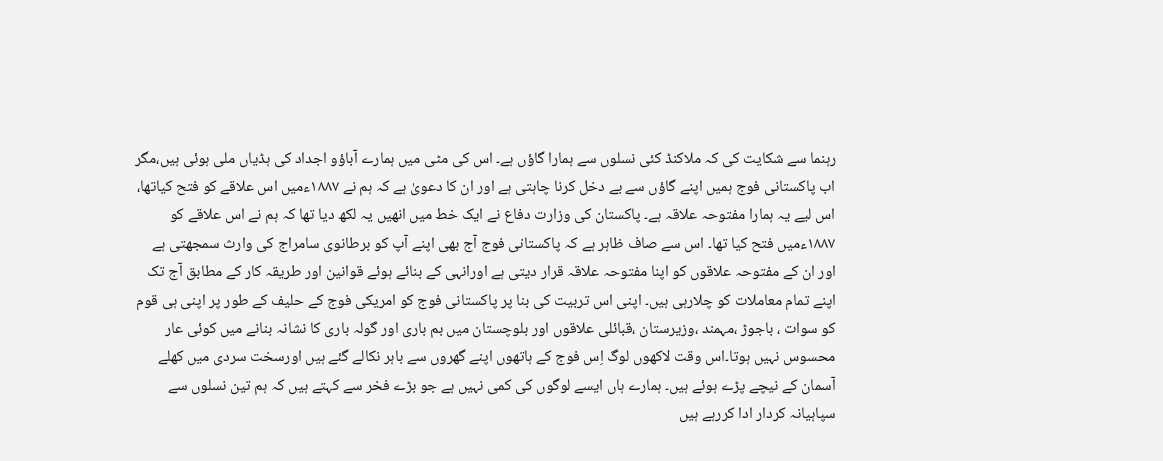رہنما سے شکایت کی کہ ملاکنڈ کئی نسلوں سے ہمارا گاؤں ہے۔ اس کی مٹی میں ہمارے آباؤو اجداد کی ہڈیاں ملی ہوئی ہیں،مگر اب پاکستانی فوج ہمیں اپنے گاؤں سے بے دخل کرنا چاہتی ہے اور ان کا دعویٰ ہے کہ ہم نے ۱۸۸۷ءمیں اس علاقے کو فتح کیاتھا، اس لیے یہ ہمارا مفتوحہ علاقہ ہے۔ پاکستان کی وزارت دفاع نے ایک خط میں انھیں یہ لکھ دیا تھا کہ ہم نے اس علاقے کو ۱۸۸۷ءمیں فتح کیا تھا۔ اس سے صاف ظاہر ہے کہ پاکستانی فوج آج بھی اپنے آپ کو برطانوی سامراج کی وارث سمجھتی ہے اور ان کے مفتوحہ علاقوں کو اپنا مفتوحہ علاقہ قرار دیتی ہے اورانہی کے بنائے ہوئے قوانین اور طریقہ کار کے مطابق آج تک اپنے تمام معاملات کو چلارہی ہیں۔ اپنی اس تربیت کی بنا پر پاکستانی فوج کو امریکی فوج کے حلیف کے طور پر اپنی ہی قوم کو سوات ، باجوڑ ،مہمند ،وزیرستان ،قبائلی علاقوں اور بلوچستان میں بم باری اور گولہ باری کا نشانہ بنانے میں کوئی عار محسوس نہیں ہوتا۔اس وقت لاکھوں لوگ اِس فوج کے ہاتھوں اپنے گھروں سے باہر نکالے گئے ہیں اورسخت سردی میں کھلے آسمان کے نیچے پڑے ہوئے ہیں۔ ہمارے ہاں ایسے لوگوں کی کمی نہیں ہے جو بڑے فخر سے کہتے ہیں کہ ہم تین نسلوں سے سپاہیانہ کردار ادا کررہے ہیں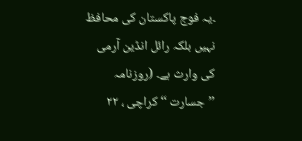۔یہ فوج پاکستان کی محافظ نہیں بلکہ رائل انڈین آرمی کی وارث ہے۔ (روزنامہ ’’جسارت ‘‘ کراچی ، ۲۲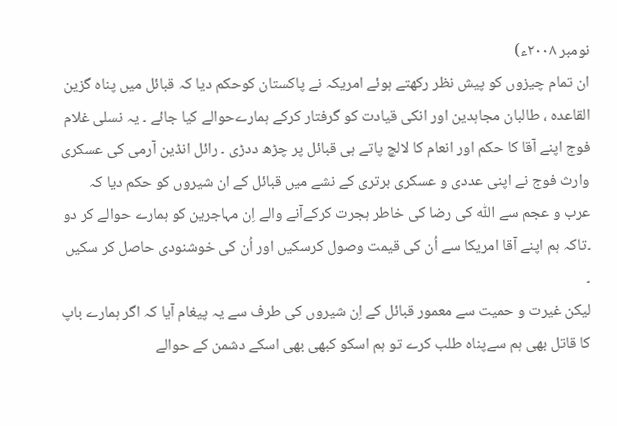نومبر ۲۰۰۸ء)
ان تمام چیزوں کو پیش نظر رکھتے ہوئے امریکہ نے پاکستان کوحکم دیا کہ قبائل میں پناہ گزین القاعدہ ، طالبان مجاہدین اور انکی قیادت کو گرفتار کرکے ہمارےحوالے کیا جائے ۔ یہ نسلی غلام فوج اپنے آقا کا حکم اور انعام کا لالچ پاتے ہی قبائل پر چڑھ ددڑی ۔ رائل انڈین آرمی کی عسکری وارث فوج نے اپنی عددی و عسکری برتری کے نشے میں قبائل کے ان شیروں کو حکم دیا کہ عرب و عجم سے اللّٰہ کی رضا کی خاطر ہجرت کرکےآنے والے اِن مہاجرین کو ہمارے حوالے کر دو ۔تاکہ ہم اپنے آقا امریکا سے اُن کی قیمت وصول کرسکیں اور اُن کی خوشنودی حاصل کر سکیں ۔
لیکن غیرت و حمیت سے معمور قبائل کے اِن شیروں کی طرف سے یہ پیغام آیا کہ اگر ہمارے باپ کا قاتل بھی ہم سےپناہ طلب کرے تو ہم اسکو کبھی بھی اسکے دشمن کے حوالے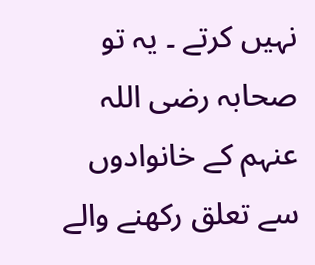نہیں کرتے ۔ یہ تو صحابہ رضی اللہ عنہم کے خانوادوں سے تعلق رکھنے والے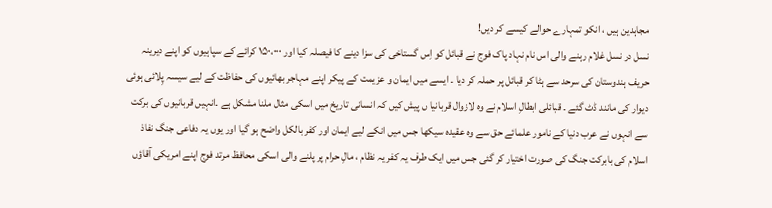مجاہدین ہیں ، انکو تمہارے حوالے کیسے کر دیں!
نسل در نسل غلام رہنے والی اس نام نہاد پاک فوج نے قبائل کو اِس گستاخی کی سزا دینے کا فیصلہ کیا اور ۱۵۰،۰۰۰ کرائے کے سپاہیوں کو اپنے دیرینہ حریف ہندوستان کی سرحد سے ہٹا کر قبائل پر حملہ کر دیا ۔ ایسے میں ایمان و عزیمت کے پیکر اپنے مہاجر بھائیوں کی حفاظت کے لیے سیسہ پِلائی ہوئی دیوار کی مانند ڈٹ گئے ۔ قبائلی ابطالِ اسلام نے وہ لازوال قربانیا ں پیش کیں کہ انسانی تاریخ میں اسکی مثال ملنا مشکل ہے ۔انہیں قربانیوں کی برکت سے انہوں نے عرب دنیا کے نامور علمائے حق سے وہ عقیدہ سیکھا جس میں انکے لیے ایمان اور کفر بالکل واضح ہو گیا اور یوں یہ دفاعی جنگ نفاذ اسلام کی بابرکت جنگ کی صورت اختیار کر گئی جس میں ایک طرف یہ کفر یہ نظام ، مالِ حرام پر پلنے والی اسکی محافظ مرتد فوج اپنے امریکی آقاؤں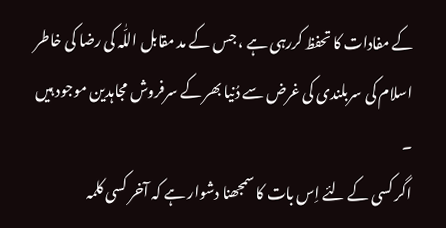کے مفادات کا تحفظ کررہی ہے ، جس کے مد مقابل اللّٰہ کی رضا کی خاطر اسلام کی سربلندی کی غرض سے دُنیا بھر کے سرفروش مجاہدین موجود ہیں ۔
اگر کسی کے لئے اِس بات کا سمجھنا دشوار ہے کہ آخر کسی کلمہ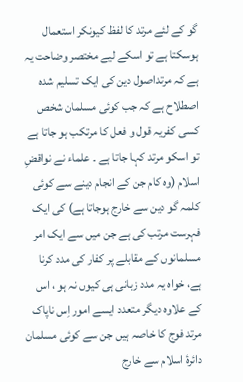گو کے لئے مرتد کا لفظ کیونکر استعمال ہوسکتا ہے تو اسکے لیے مختصر وضاحت یہ ہے کہ مرتداصول دین کی ایک تسلیم شدہ اصطلاح ہے کہ جب کوئی مسلمان شخص کسی کفریہ قول و فعل کا مرتکب ہو جاتا ہے تو اسکو مرتد کہا جاتا ہے ۔ علماء نے نواقضِ اسلام (وہ کام جن کے انجام دینے سے کوئی کلمہ گو دین سے خارج ہوجاتا ہے) کی ایک فہرست مرتب کی ہے جن میں سے ایک امر مسلمانوں کے مقابلے پر کفار کی مدد کرنا ہے، خواہ یہ مدد زبانی ہی کیوں نہ ہو ، اس کے علاوہ دیگر متعدد ایسے امور اِس ناپاک مرتد فوج کا خاصہ ہیں جن سے کوئی مسلمان دائرۂ اسلام سے خارج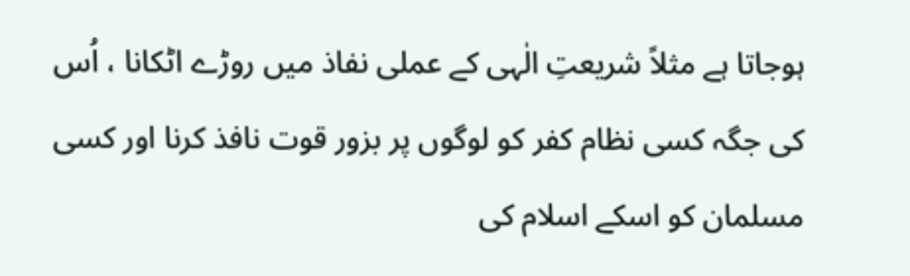ہوجاتا ہے مثلاً شریعتِ الٰہی کے عملی نفاذ میں روڑے اٹکانا ، اُس کی جگہ کسی نظام کفر کو لوگوں پر بزور قوت نافذ کرنا اور کسی مسلمان کو اسکے اسلام کی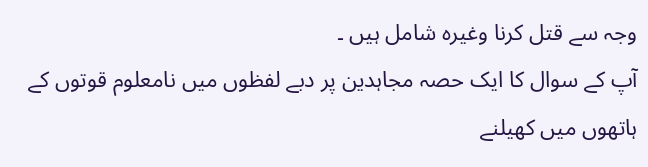وجہ سے قتل کرنا وغیرہ شامل ہیں ۔
آپ کے سوال کا ایک حصہ مجاہدین پر دبے لفظوں میں نامعلوم قوتوں کے ہاتھوں میں کھیلنے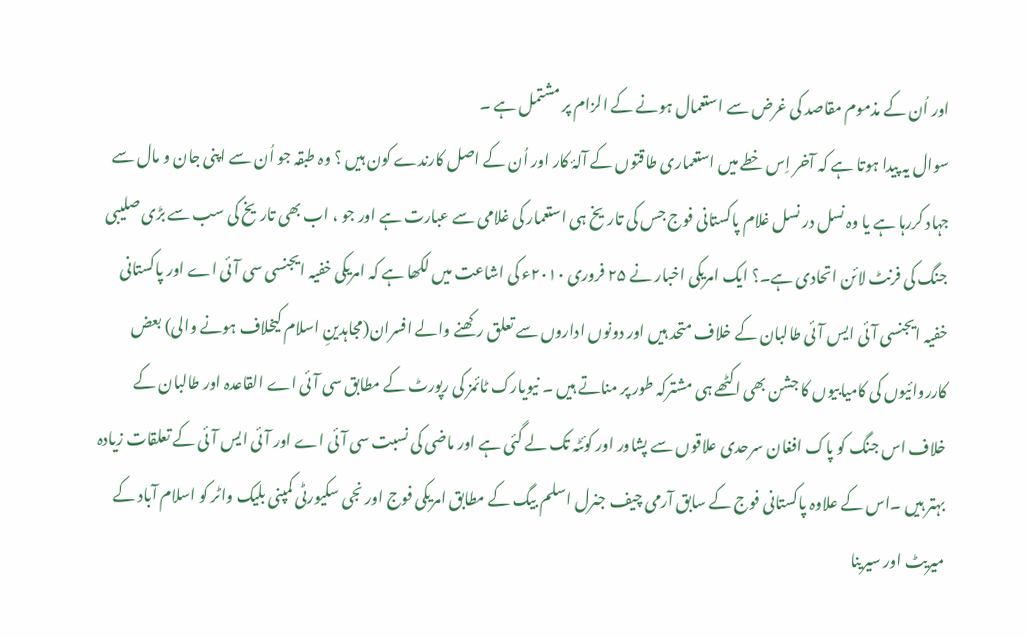اور اُن کے مذموم مقاصد کی غرض سے استعمال ہونے کے الزام پر مشتمل ہے ۔
سوال یہ پیدا ہوتا ہے کہ آخر اِس خطے میں استعماری طاقتوں کے آلۂ کار اور اُن کے اصل کارندے کون ہیں ؟ وہ طبقہ جو اُن سے اپنی جان و مال سے جہاد کررہا ہے یا وہ نسل در نسل غلام پاکستانی فوج جس کی تاریخ ہی استعمار کی غلامی سے عبارت ہے اور جو ، اب بھی تاریخ کی سب سے بڑی صلیبی جنگ کی فرنٹ لائن اتحادی ہے۔؟ ایک امریکی اخبار نے ۲۵ فروری ۲۰۱۰ء کی اشاعت میں لکھا ہے کہ امریکی خفیہ ایجنسی سی آئی اے اور پاکستانی خفیہ ایجنسی آئی ایس آئی طالبان کے خلاف متحد ہیں اور دونوں اداروں سے تعلق رکھنے والے افسران(مجاہدینِ اسلام کیخلاف ہونے والی) بعض کارروائیوں کی کامیابیوں کا جشن بھی اکٹھے ہی مشترکہ طور پر مناتے ہیں ۔ نیویارک ٹائمز کی رپورٹ کے مطابق سی آئی اے القاعدہ اور طالبان کے خلاف اس جنگ کو پاک افغان سرحدی علاقوں سے پشاور اور کوئٹہ تک لے گئی ہے اور ماضی کی نسبت سی آئی اے اور آئی ایس آئی کے تعلقات زیادہ بہتر ہیں ۔اس کے علاوہ پاکستانی فوج کے سابق آرمی چیف جنرل اسلم بیگ کے مطابق امریکی فوج اور نجی سکیورٹی کمپنی بلیک واٹر کو اسلام آباد کے میریٹ اور سیرینا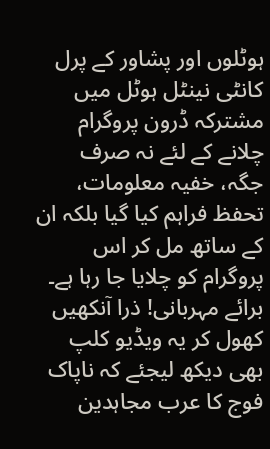ہوٹلوں اور پشاور کے پرل کانٹی نینٹل ہوٹل میں مشترکہ ڈرون پروگرام چلانے کے لئے نہ صرف جگہ، خفیہ معلومات، تحفظ فراہم کیا گیا بلکہ ان کے ساتھ مل کر اس پروگرام کو چلایا جا رہا ہے۔
برائے مہربانی! ذرا آنکھیں کھول کر یہ ویڈیو کلپ بھی دیکھ لیجئے کہ ناپاک فوج کا عرب مجاہدین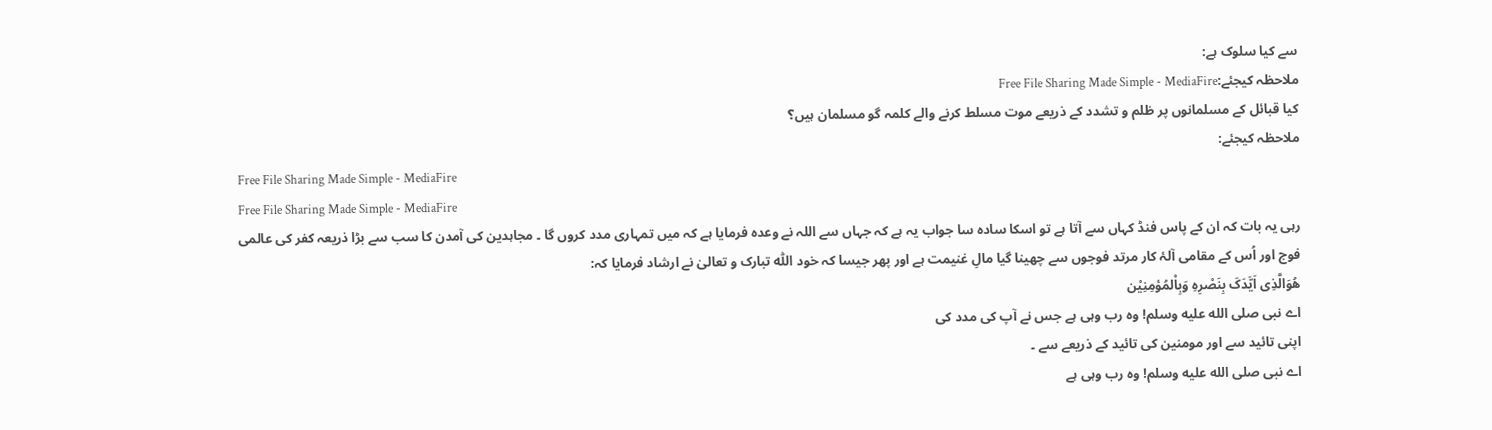سے کیا سلوک ہے:
ملاحظہ کیجئے:Free File Sharing Made Simple - MediaFire
کیا قبائل کے مسلمانوں پر ظلم و تشدد کے ذریعے موت مسلط کرنے والے کلمہ گو مسلمان ہیں؟
ملاحظہ کیجئے:
Free File Sharing Made Simple - MediaFire
Free File Sharing Made Simple - MediaFire
رہی یہ بات کہ ان کے پاس فنڈ کہاں سے آتا ہے تو اسکا سادہ سا جواب یہ ہے کہ جہاں سے اللہ نے وعدہ فرمایا ہے کہ میں تمہاری مدد کروں گا ۔ مجاہدین کی آمدن کا سب سے بڑا ذریعہ کفر کی عالمی فوج اور اُس کے مقامی آلۂ کار مرتد فوجوں سے چھینا گیا مالِ غنیمت ہے اور پھر جیسا کہ خود اللّٰہ تبارک و تعالیٰ نے ارشاد فرمایا کہ:
ھُوَالَّذِی اَیَّدَکَ بِنَصْرِہِ وَبِاْلمُؤمِنِیْن
اے نبی صلى الله عليه وسلم! وہ رب وہی ہے جس نے آپ کی مدد کی
اپنی تائید سے اور مومنین کی تائید کے ذریعے سے ۔
اے نبی صلى الله عليه وسلم! وہ رب وہی ہے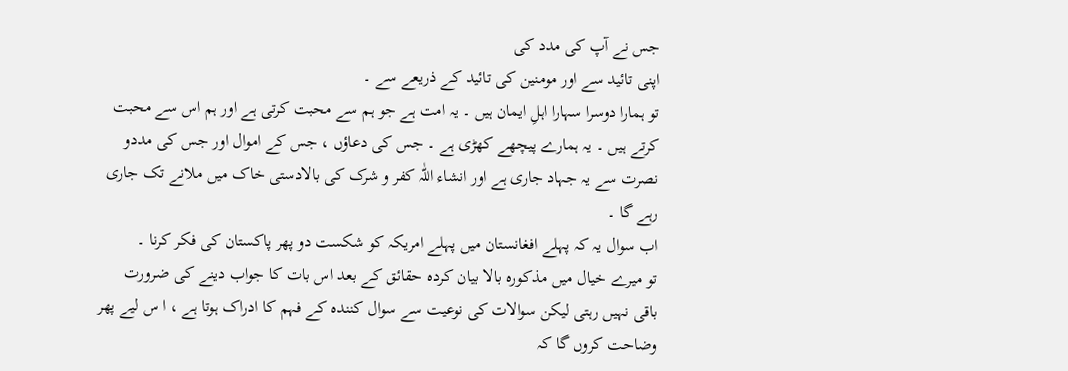جس نے آپ کی مدد کی
اپنی تائید سے اور مومنین کی تائید کے ذریعے سے ۔
تو ہمارا دوسرا سہارا اہلِ ایمان ہیں ۔ یہ امت ہے جو ہم سے محبت کرتی ہے اور ہم اس سے محبت کرتے ہیں ۔ یہ ہمارے پیچھے کھڑی ہے ۔ جس کی دعاؤں ، جس کے اموال اور جس کی مددو نصرت سے یہ جہاد جاری ہے اور انشاء اللّٰہ کفر و شرک کی بالادستی خاک میں ملانے تک جاری رہے گا ۔
اب سوال یہ کہ پہلے افغانستان میں پہلے امریکہ کو شکست دو پھر پاکستان کی فکر کرنا ۔
تو میرے خیال میں مذکورہ بالا بیان کردہ حقائق کے بعد اس بات کا جواب دینے کی ضرورت باقی نہیں رہتی لیکن سوالات کی نوعیت سے سوال کنندہ کے فہم کا ادراک ہوتا ہے ، ا س لیے پھر وضاحت کروں گا کہ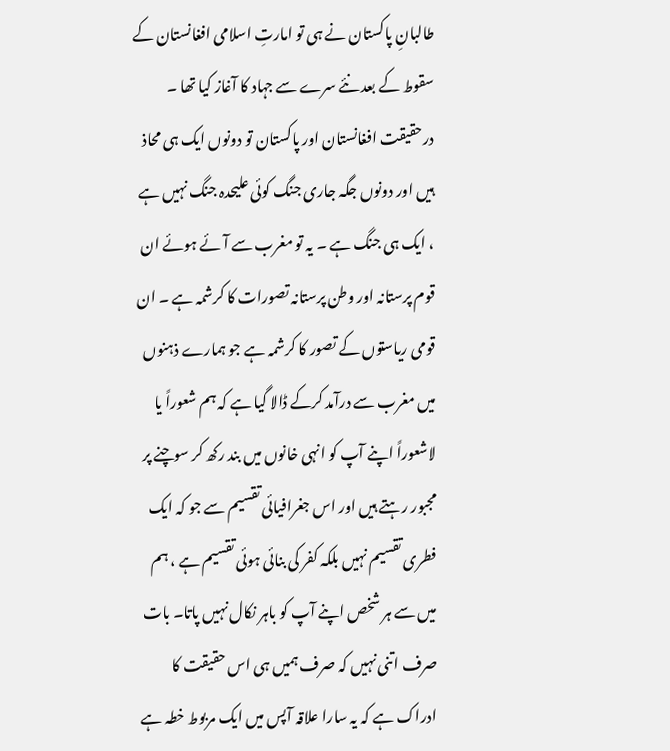طالبانِ پاکستان نے ہی تو امارتِ اسلامی افغانستان کے سقوط کے بعد نئے سرے سے جہاد کا آغاز کیا تھا ۔ درحقیقت افغانستان اور پاکستان تو دونوں ایک ہی محاذ ہیں اور دونوں جگہ جاری جنگ کوئی علیحدہ جنگ نہیں ہے ، ایک ہی جنگ ہے ۔ یہ تو مغرب سے آئے ہوئے ان قوم پرستانہ اور وطن پرستانہ تصورات کا کرشمہ ہے ۔ ان قومی ریاستوں کے تصور کا کرشمہ ہے جو ہمارے ذہنوں میں مغرب سے درآمد کرکے ڈالا گیا ہے کہ ہم شعوراً یا لاشعوراً اپنے آپ کو انہی خانوں میں بند رکھ کر سوچنے پر مجبور رہتے ہیں اور اس جغرافیائی تقسیم سے جو کہ ایک فطری تقسیم نہیں بلکہ کفر کی بنائی ہوئی تقسیم ہے ، ہم میں سے ہر شخص اپنے آپ کو باہر نکال نہیں پاتا۔ بات صرف اتنی نہیں کہ صرف ہمیں ہی اس حقیقت کا ادراک ہے کہ یہ سارا علاقہ آپس میں ایک مربوط خطہ ہے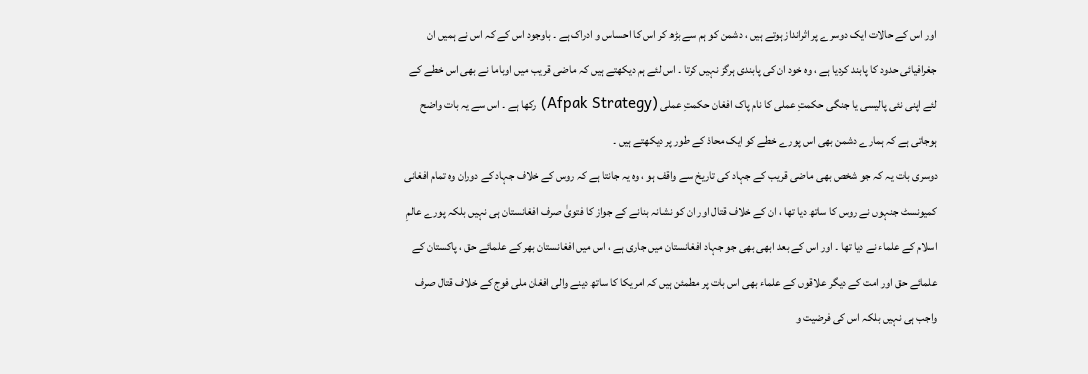اور اس کے حالات ایک دوسرے پر اثرانداز ہوتے ہیں ، دشمن کو ہم سے بڑھ کر اس کا احساس و ادراک ہے ۔ باوجود اس کے کہ اس نے ہمیں ان جغرافیائی حدود کا پابند کردیا ہے ، وہ خود ان کی پابندی ہرگز نہیں کرتا ۔ اس لئے ہم دیکھتے ہیں کہ ماضی قریب میں اوباما نے بھی اس خطے کے لئے اپنی نئی پالیسی یا جنگی حکمتِ عملی کا نام پاک افغان حکمتِ عملی (Afpak Strategy) رکھا ہے ۔ اس سے یہ بات واضح ہوجاتی ہے کہ ہمارے دشمن بھی اس پورے خطے کو ایک محاذ کے طور پر دیکھتے ہیں ۔
دوسری بات یہ کہ جو شخص بھی ماضی قریب کے جہاد کی تاریخ سے واقف ہو ، وہ یہ جانتا ہے کہ روس کے خلاف جہاد کے دوران وہ تمام افغانی کمیونسٹ جنہوں نے روس کا ساتھ دیا تھا ، ان کے خلاف قتال اور ان کو نشانہ بنانے کے جواز کا فتویٰ صرف افغانستان ہی نہیں بلکہ پورے عالمِ اسلام کے علماء نے دیا تھا ۔ اور اس کے بعد ابھی بھی جو جہاد افغانستان میں جاری ہے ، اس میں افغانستان بھر کے علمائے حق ، پاکستان کے علمائے حق اور امت کے دیگر علاقوں کے علماء بھی اس بات پر مطمئن ہیں کہ امریکا کا ساتھ دینے والی افغان ملی فوج کے خلاف قتال صرف واجب ہی نہیں بلکہ اس کی فرضیت و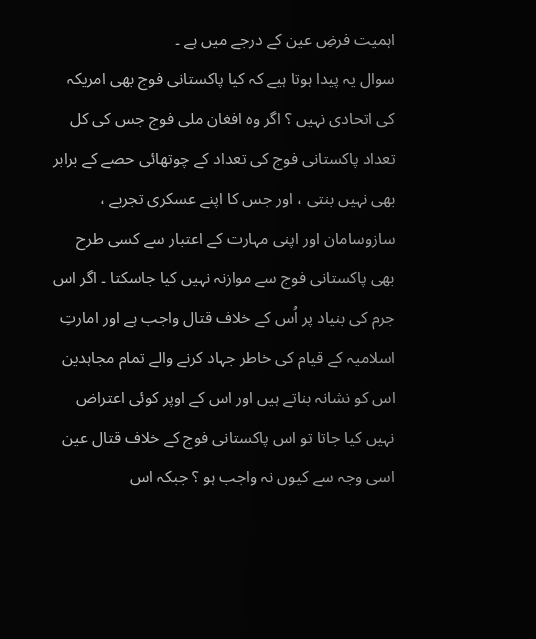اہمیت فرضِ عین کے درجے میں ہے ۔
سوال یہ پیدا ہوتا ہیے کہ کیا پاکستانی فوج بھی امریکہ کی اتحادی نہیں ؟ اگر وہ افغان ملی فوج جس کی کل تعداد پاکستانی فوج کی تعداد کے چوتھائی حصے کے برابر بھی نہیں بنتی ، اور جس کا اپنے عسکری تجربے ، سازوسامان اور اپنی مہارت کے اعتبار سے کسی طرح بھی پاکستانی فوج سے موازنہ نہیں کیا جاسکتا ۔ اگر اس جرم کی بنیاد پر اُس کے خلاف قتال واجب ہے اور امارتِ اسلامیہ کے قیام کی خاطر جہاد کرنے والے تمام مجاہدین اس کو نشانہ بناتے ہیں اور اس کے اوپر کوئی اعتراض نہیں کیا جاتا تو اس پاکستانی فوج کے خلاف قتال عین اسی وجہ سے کیوں نہ واجب ہو ؟ جبکہ اس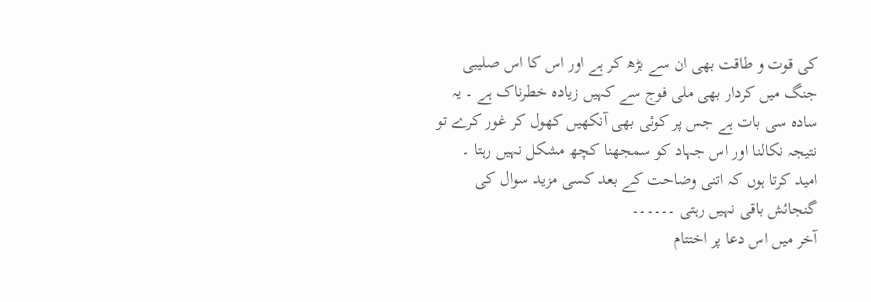کی قوت و طاقت بھی ان سے بڑھ کر ہے اور اس کا اس صلیبی جنگ میں کردار بھی ملی فوج سے کہیں زیادہ خطرناک ہے ۔ یہ سادہ سی بات ہے جس پر کوئی بھی آنکھیں کھول کر غور کرے تو نتیجہ نکالنا اور اس جہاد کو سمجھنا کچھ مشکل نہیں رہتا ۔
امید کرتا ہوں کہ اتنی وضاحت کے بعد کسی مزید سوال کی گنجائش باقی نہیں رہتی ۔۔۔۔۔۔
آخر میں اس دعا پر اختتام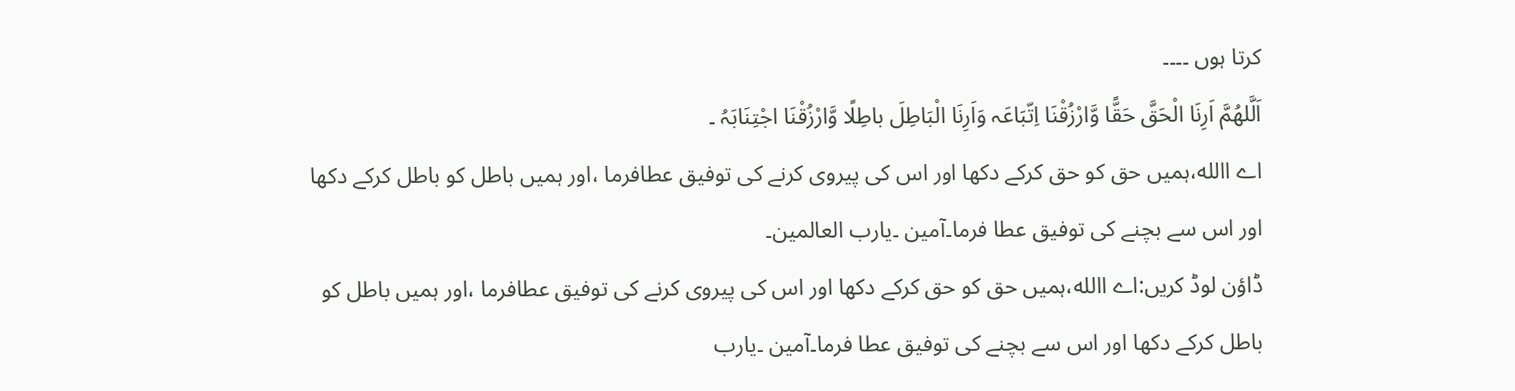کرتا ہوں ۔۔۔۔
اَلَّلھُمَّ اَرِنَا الْحَقَّ حَقًّا وَّارْزُقْنَا اِتّبَاعَہ وَاَرِنَا الْبَاطِلَ باطِلًا وَّارْزُقْنَا اجْتِنَابَہُ ۔
اے االله،ہمیں حق کو حق کرکے دکھا اور اس کی پیروی کرنے کی توفیق عطافرما ،اور ہمیں باطل کو باطل کرکے دکھا اور اس سے بچنے کی توفیق عطا فرما۔آمین ۔یارب العالمین۔
ڈاؤن لوڈ کریں:اے االله،ہمیں حق کو حق کرکے دکھا اور اس کی پیروی کرنے کی توفیق عطافرما ،اور ہمیں باطل کو باطل کرکے دکھا اور اس سے بچنے کی توفیق عطا فرما۔آمین ۔یارب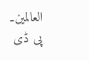العالمین۔
پی ڈی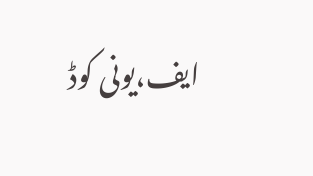ایف،یونی کوڈ